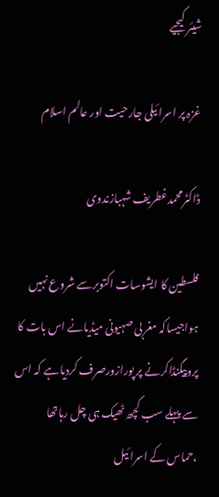شیئر کیجیے

غزہ پر اسرائیلی جارحیت اور عالم اسلام

ڈاکٹرمحمدغطریف شہبازندوی

فلسطین کا ایشوسات اکتوبرسے شروع نہیں ہواجیساکہ مغربی صہیونی میڈیانے اس بات کا پروپیگنڈاکرنے پر پورازورصرف کردیاہے کہ اس سے پہلے سب کچھ ٹھیک ہی چل رہاتھا ،حماس کے اسرائیل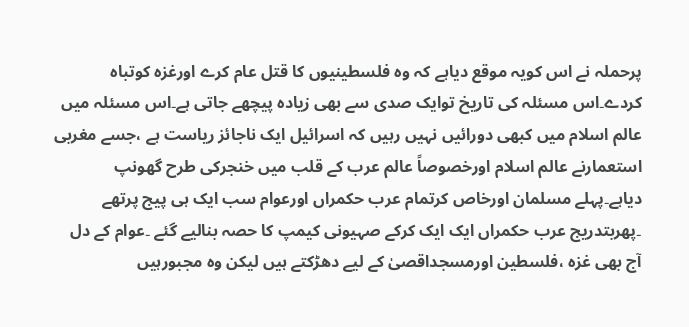پرحملہ نے اس کویہ موقع دیاہے کہ وہ فلسطینیوں کا قتل عام کرے اورغزہ کوتباہ کردے۔اس مسئلہ کی تاریخ توایک صدی سے بھی زیادہ پیچھے جاتی ہے۔اس مسئلہ میں عالم اسلام میں کبھی دورائیں نہیں رہیں کہ اسرائیل ایک ناجائز ریاست ہے ،جسے مغربی استعمارنے عالم اسلام اورخصوصاً عالم عرب کے قلب میں خنجرکی طرح گھونپ دیاہے۔پہلے مسلمان اورخاص کرتمام عرب حکمراں اورعوام سب ایک ہی پیج پرتھے ۔پھربتدریج عرب حکمراں ایک ایک کرکے صہیونی کیمپ کا حصہ بنالیے گئے ۔عوام کے دل آج بھی غزہ ،فلسطین اورمسجداقصیٰ کے لیے دھڑکتے ہیں لیکن وہ مجبورہیں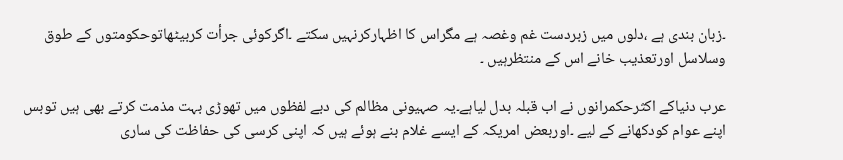۔زبان بندی ہے ،دلوں میں زبردست غم وغصہ ہے مگراس کا اظہارکرنہیں سکتے ۔اگرکوئی جرأت کربیٹھاتوحکومتوں کے طوق وسلاسل اورتعذیب خانے اس کے منتظرہیں ۔

عرب دنیاکے اکثرحکمرانوں نے اب قبلہ بدل لیاہے۔یہ صہیونی مظالم کی دبے لفظوں میں تھوڑی بہت مذمت کرتے بھی ہیں توبس اپنے عوام کودکھانے کے لیے ۔اوربعض امریکہ کے ایسے غلام بنے ہوئے ہیں کہ اپنی کرسی کی حفاظت کی ساری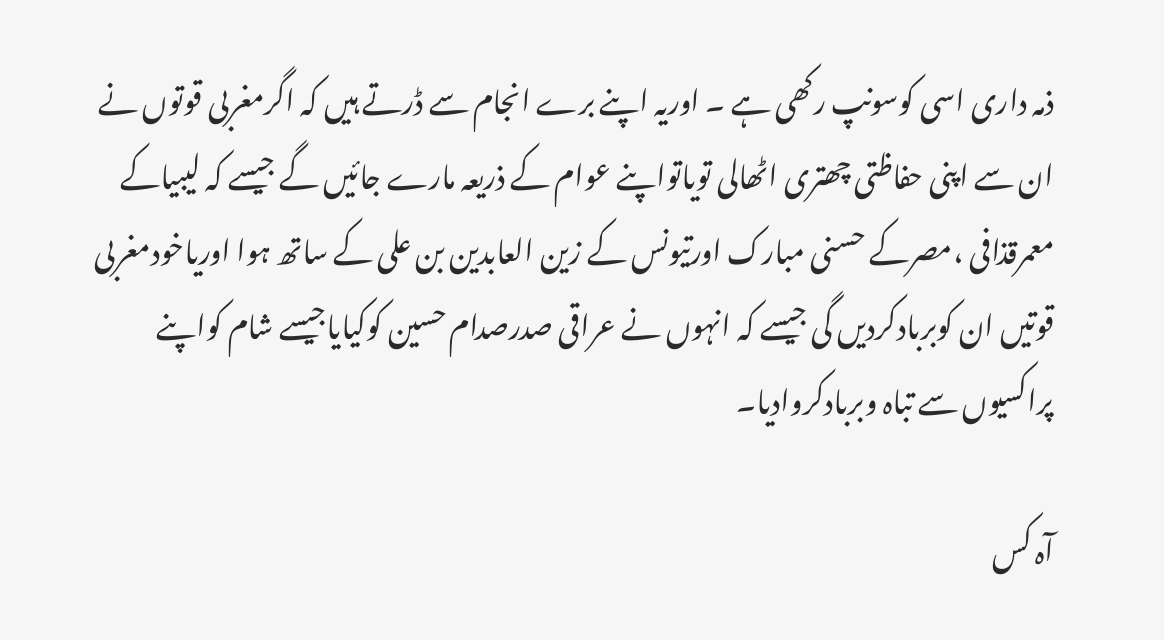ذمہ داری اسی کوسونپ رکھی ہے ۔ اوریہ اپنے برے انجام سے ڈرتے ہیں کہ اگرمغربی قوتوں نے ان سے اپنی حفاظتی چھتری اٹھالی تویاتواپنے عوام کے ذریعہ مارے جائیں گے جیسے کہ لیبیاکے معمرقذافی ،مصرکے حسنی مبارک اورتیونس کے زین العابدین بن علی کے ساتھ ہوا اوریاخودمغربی قوتیں ان کوبربادکردیں گی جیسے کہ انہوں نے عراقی صدرصدام حسین کوکیایاجیسے شام کواپنے پراکسیوں سے تباہ وبربادکروادیا۔

آہ کس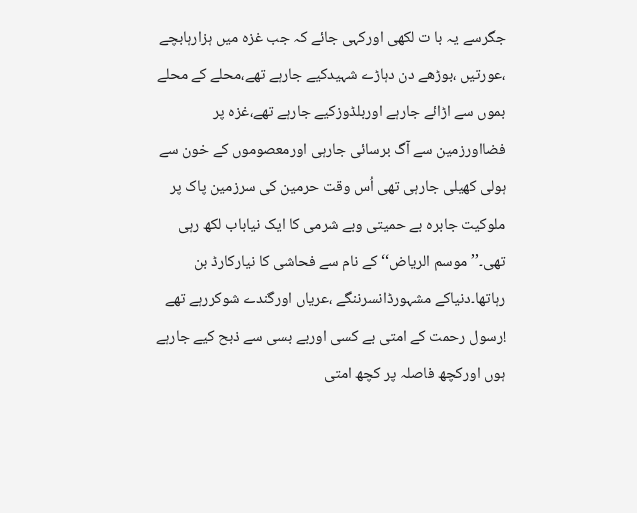جگرسے یہ با ت لکھی اورکہی جائے کہ جب غزہ میں ہزارہابچے ،عورتیں ،بوڑھے دن دہاڑے شہیدکیے جارہے تھے،محلے کے محلے بموں سے اڑائے جارہے اوربلڈوزکیے جارہے تھے،غزہ پر فضااورزمین سے آگ برسائی جارہی اورمعصوموں کے خون سے ہولی کھیلی جارہی تھی اُس وقت حرمین کی سرزمین پاک پر ملوکیت جابرہ بے حمیتی وبے شرمی کا ایک نیاباب لکھ رہی تھی۔’’موسم الریاض‘‘ کے نام سے فحاشی کا نیارکارڈ بن رہاتھا۔دنیاکے مشہورڈانسرننگے ،عریاں اورگندے شوکررہے تھے !رسول رحمت کے امتی بے کسی اوربے بسی سے ذبح کیے جارہے ہوں اورکچھ فاصلہ پر کچھ امتی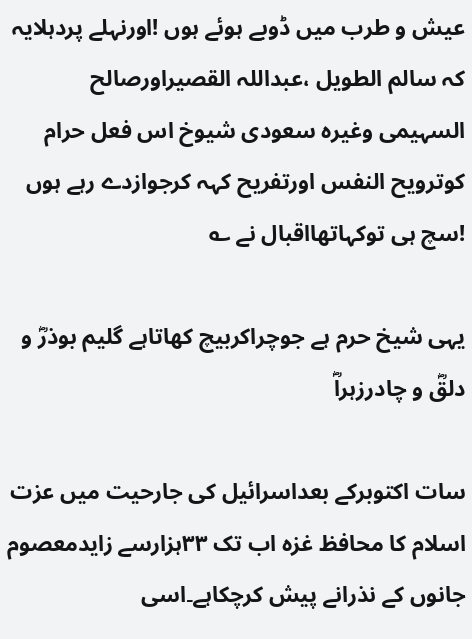عیش و طرب میں ڈوبے ہوئے ہوں !اورنہلے پردہلایہ کہ سالم الطویل ،عبداللہ القصیراورصالح السہیمی وغیرہ سعودی شیوخ اس فعل حرام کوترویح النفس اورتفریح کہہ کرجوازدے رہے ہوں !سچ ہی توکہاتھااقبال نے ؎

یہی شیخ حرم ہے جوچراکربیچ کھاتاہے گلیم بوذرؓ و دلقؓ و چادرزہراؓ

سات اکتوبرکے بعداسرائیل کی جارحیت میں عزت اسلام کا محافظ غزہ اب تک ۳۳ہزارسے زایدمعصوم جانوں کے نذرانے پیش کرچکاہے۔اسی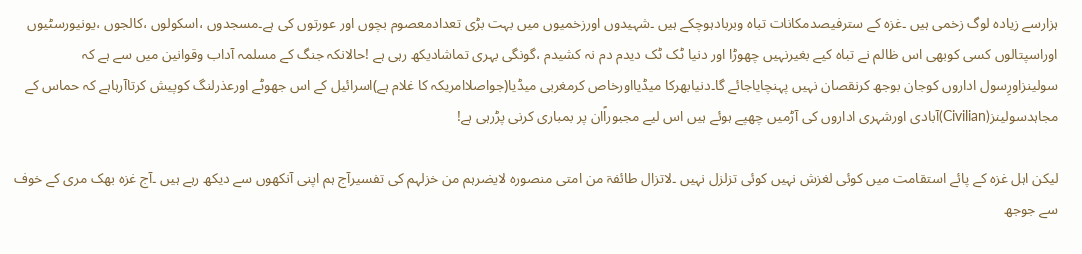ہزارسے زیادہ لوگ زخمی ہیں ۔غزہ کے سترفیصدمکانات تباہ وبربادہوچکے ہیں ۔شہیدوں اورزخمیوں میں بہت بڑی تعدادمعصوم بچوں اور عورتوں کی ہے۔مسجدوں ،اسکولوں ،کالجوں ،یونیورسٹیوں اوراسپتالوں کسی کوبھی اس ظالم نے تباہ کیے بغیرنہیں چھوڑا اور دنیا ٹک ٹک دیدم دم نہ کشیدم ،گونگی بہری تماشادیکھ رہی ہے !حالانکہ جنگ کے مسلمہ آداب وقوانین میں سے ہے کہ سولینزاورِسول اداروں کوجان بوجھ کرنقصان نہیں پہنچایاجائے گا۔دنیابھرکا میڈیااورخاص کرمغربی میڈیا(جواصلاامریکہ کا غلام ہے)اسرائیل کے اس جھوٹے اورعذرلنگ کوپیش کرتاآرہاہے کہ حماس کے مجاہدسولینز(Civilian)آبادی اورشہری اداروں کی آڑمیں چھپے ہوئے ہیں اس لیے مجبوراًان پر بمباری کرنی پڑرہی ہے!

لیکن اہل غزہ کے پائے استقامت میں کوئی لغزش نہیں کوئی تزلزل نہیں ۔لاتزال طائفۃ من امتی منصورہ لایضرہم من خزلہم کی تفسیرآج ہم اپنی آنکھوں سے دیکھ رہے ہیں ۔آج غزہ بھک مری کے خوف سے جوجھ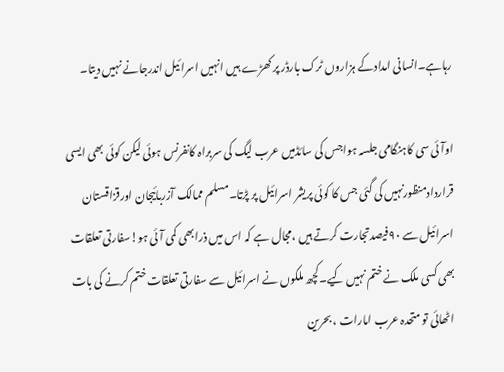رہاہے۔انسانی امدادکے ہزاروں ٹرک بارڈر پر کھڑے ہیں انہیں اسرائیل اندرجانے نہیں دیتا۔

اوآئی سی کاہنگامی جلسہ ہواجس کی سائڈمیں عرب لیگ کی سربراہ کانفرنس ہوئی لیکن کوئی بھی ایسی قراردادمنظورنہیں کی گئی جس کا کوئی پریشر اسرائیل پر پڑتا۔مسلم ممالک آزربائیجان اورقزاقستان اسرائیل سے ۹۰فیصدتجارت کرتے ہیں ،مجال ہے کہ اس میں ذرابھی کمی آئی ہو!سفارتی تعلقات بھی کسی ملک نے ختم نہیں کیے۔کچھ ملکوں نے اسرائیل سے سفارتی تعلقات ختم کرنے کی بات اٹھائی تو متحدہ عرب امارات ، بحرین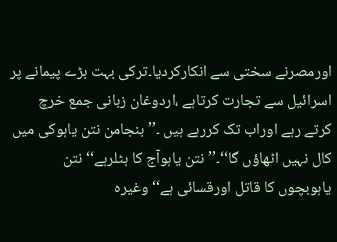اورمصرنے سختی سے انکارکردیا۔ترکی بہت بڑے پیمانے پر اسرائیل سے تجارت کرتاہے ،اردوغان زبانی جمع خرچ کرتے رہے اوراب تک کررہے ہیں ۔’’بنجامن نتن یاہوکی میں کال نہیں اٹھاؤں گا‘‘۔’’نتن یاہوآج کا ہٹلرہے‘‘ نتن یاہوبچوں کا قاتل اورقسائی ہے‘‘ وغیرہ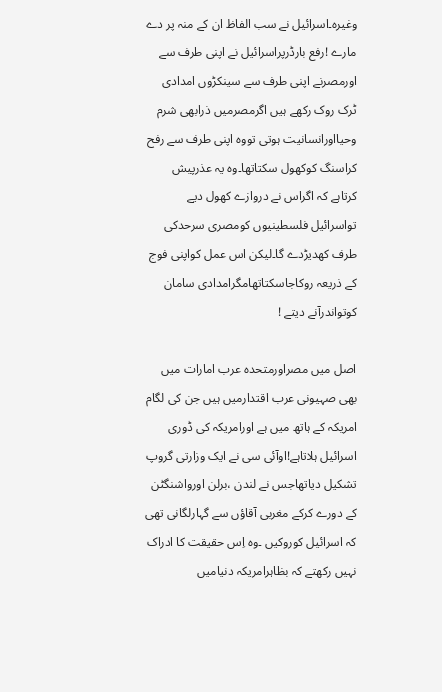وغیرہ۔اسرائیل نے سب الفاظ ان کے منہ پر دے مارے !رفع بارڈرپراسرائیل نے اپنی طرف سے اورمصرنے اپنی طرف سے سینکڑوں امدادی ٹرک روک رکھے ہیں اگرمصرمیں ذرابھی شرم وحیااورانسانیت ہوتی تووہ اپنی طرف سے رفح کراسنگ کوکھول سکتاتھا۔وہ یہ عذرپیش کرتاہے کہ اگراس نے دروازے کھول دیے تواسرائیل فلسطینیوں کومصری سرحدکی طرف کھدیڑدے گا۔لیکن اس عمل کواپنی فوج کے ذریعہ روکاجاسکتاتھامگرامدادی سامان کوتواندرآنے دیتے !

اصل میں مصراورمتحدہ عرب امارات میں بھی صہیونی عرب اقتدارمیں ہیں جن کی لگام امریکہ کے ہاتھ میں ہے اورامریکہ کی ڈوری اسرائیل ہلاتاہے!اوآئی سی نے ایک وزارتی گروپ تشکیل دیاتھاجس نے لندن ،برلن اورواشنگٹن کے دورے کرکے مغربی آقاؤں سے گہارلگانی تھی کہ اسرائیل کوروکیں ۔وہ اِس حقیقت کا ادراک نہیں رکھتے کہ بظاہرامریکہ دنیامیں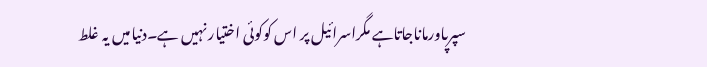سپرپاورماناجاتاہے مگراسرائیل پر اس کوکوئی اختیار نہیں ہے۔دنیامیں یہ غلط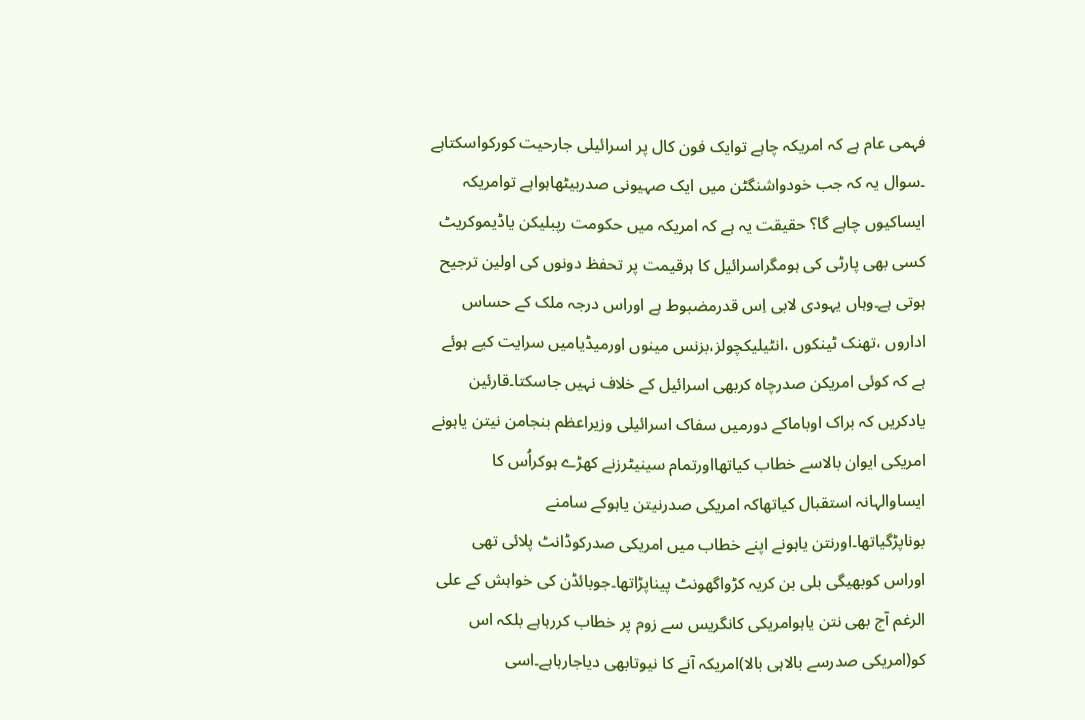فہمی عام ہے کہ امریکہ چاہے توایک فون کال پر اسرائیلی جارحیت کورکواسکتاہے ۔سوال یہ کہ جب خودواشنگٹن میں ایک صہیونی صدربیٹھاہواہے توامریکہ ایساکیوں چاہے گا؟ حقیقت یہ ہے کہ امریکہ میں حکومت رپبلیکن یاڈیموکریٹ کسی بھی پارٹی کی ہومگراسرائیل کا ہرقیمت پر تحفظ دونوں کی اولین ترجیح ہوتی ہے۔وہاں یہودی لابی اِس قدرمضبوط ہے اوراس درجہ ملک کے حساس اداروں ،تھنک ٹینکوں ،انٹیلیکچولز،بزنس مینوں اورمیڈیامیں سرایت کیے ہوئے ہے کہ کوئی امریکن صدرچاہ کربھی اسرائیل کے خلاف نہیں جاسکتا۔قارئین یادکریں کہ براک اوباماکے دورمیں سفاک اسرائیلی وزیراعظم بنجامن نیتن یاہونے امریکی ایوان بالاسے خطاب کیاتھااورتمام سینیٹرزنے کھڑے ہوکراُس کا ایساوالہانہ استقبال کیاتھاکہ امریکی صدرنیتن یاہوکے سامنے بوناپڑگیاتھا۔اورنتن یاہونے اپنے خطاب میں امریکی صدرکوڈانٹ پلائی تھی اوراس کوبھیگی بلی بن کریہ کڑواگھونٹ پیناپڑاتھا۔جوبائڈن کی خواہش کے علی الرغم آج بھی نتن یاہوامریکی کانگریس سے زوم پر خطاب کررہاہے بلکہ اس کو(امریکی صدرسے بالاہی بالا)امریکہ آنے کا نیوتابھی دیاجارہاہے۔اسی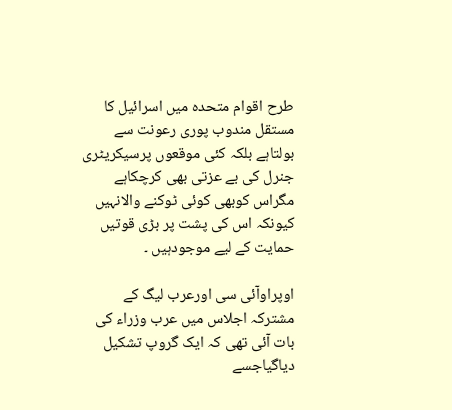طرح اقوام متحدہ میں اسرائیل کا مستقل مندوب پوری رعونت سے بولتاہے بلکہ کئی موقعوں پرسیکریٹری جنرل کی بے عزتی بھی کرچکاہے مگراس کوبھی کوئی ٹوکنے والانہیں کیونکہ اس کی پشت پر بڑی قوتیں حمایت کے لیے موجودہیں ۔

اوپراوآئی سی اورعرب لیگ کے مشترکہ اجلاس میں عرب وزراء کی بات آئی تھی کہ ایک گروپ تشکیل دیاگیاجسے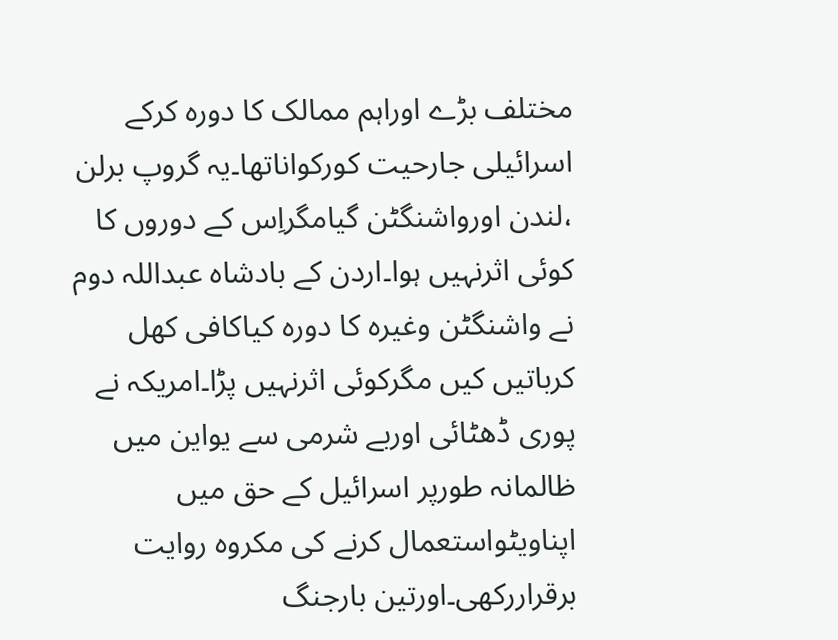مختلف بڑے اوراہم ممالک کا دورہ کرکے اسرائیلی جارحیت کورکواناتھا۔یہ گروپ برلن ،لندن اورواشنگٹن گیامگراِس کے دوروں کا کوئی اثرنہیں ہوا۔اردن کے بادشاہ عبداللہ دوم نے واشنگٹن وغیرہ کا دورہ کیاکافی کھل کرباتیں کیں مگرکوئی اثرنہیں پڑا۔امریکہ نے پوری ڈھٹائی اوربے شرمی سے یواین میں ظالمانہ طورپر اسرائیل کے حق میں اپناویٹواستعمال کرنے کی مکروہ روایت برقراررکھی۔اورتین بارجنگ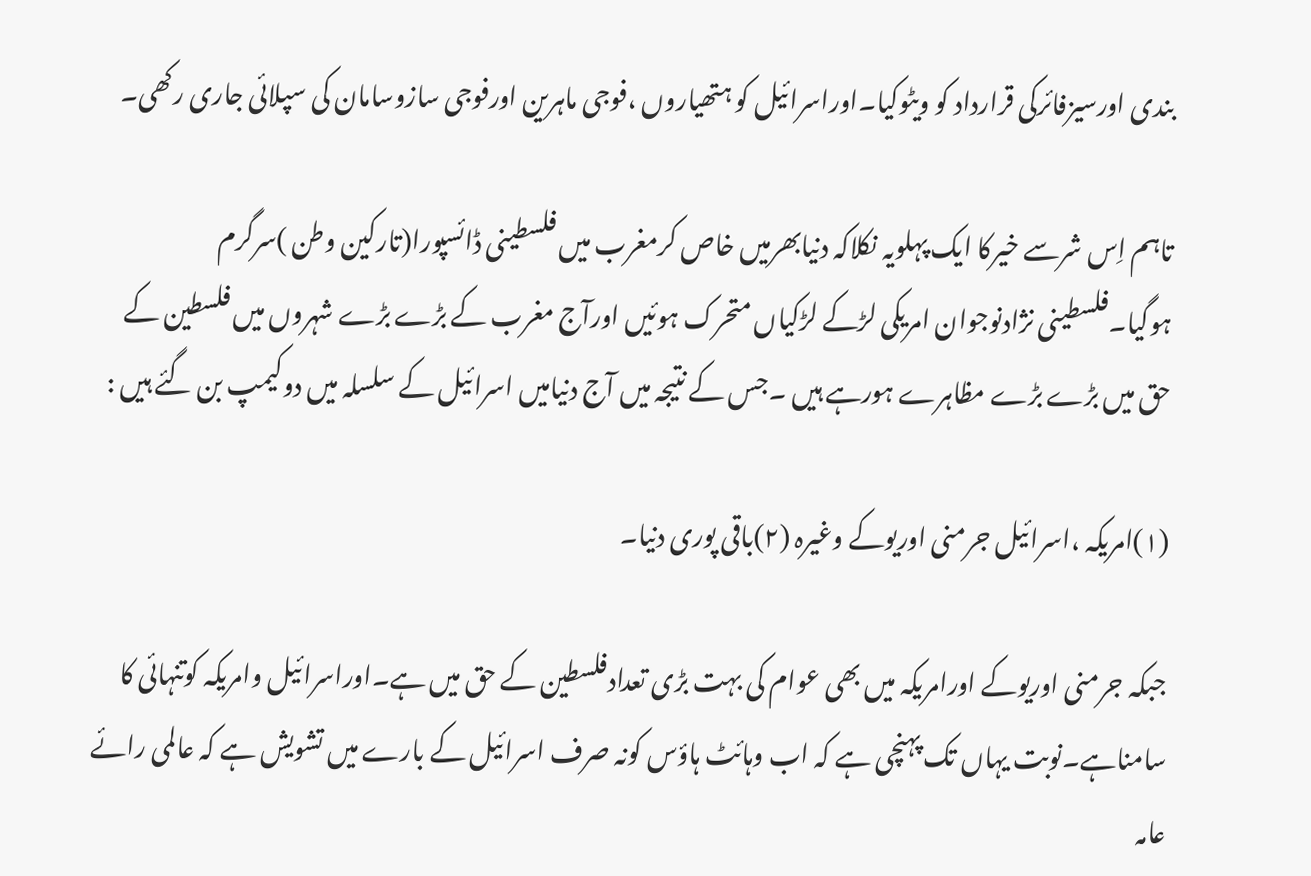بندی اورسیزفائرکی قرارداد کو ویٹوکیا۔اوراسرائیل کو ہتھیاروں ،فوجی ماہرین اورفوجی سازوسامان کی سپلائی جاری رکھی۔

تاہم اِس شرسے خیرکا ایک پہلویہ نکلاکہ دنیابھرمیں خاص کرمغرب میں فلسطینی ڈائسپورا(تارکین وطن )سرگرم ہوگیا۔فلسطینی نژادنوجوان امریکی لڑکے لڑکیاں متحرک ہوئیں اورآج مغرب کے بڑے بڑے شہروں میں فلسطین کے حق میں بڑے بڑے مظاہرے ہورہے ہیں ۔جس کے نتیجہ میں آج دنیامیں اسرائیل کے سلسلہ میں دوکیمپ بن گئے ہیں :

(۱)امریکہ ،اسرائیل جرمنی اوریوکے وغیرہ (۲)باقی پوری دنیا۔

جبکہ جرمنی اوریوکے اورامریکہ میں بھی عوام کی بہت بڑی تعدادفلسطین کے حق میں ہے۔اوراسرائیل وامریکہ کوتنہائی کا سامناہے۔نوبت یہاں تک پہنچی ہے کہ اب وہائٹ ہاؤس کونہ صرف اسرائیل کے بارے میں تشویش ہے کہ عالمی رائے عامہ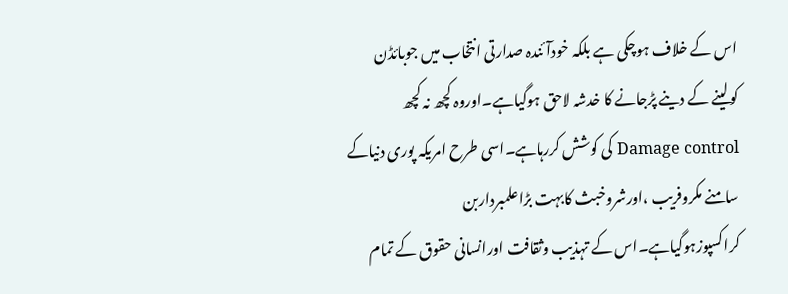اس کے خلاف ہوچکی ہے بلکہ خودآئندہ صدارتی انتخاب میں جوبائڈن کولینے کے دینے پڑجانے کا خدشہ لاحق ہوگیاہے۔اوروہ کچھ نہ کچھ Damage control کی کوشش کررہاہے۔اسی طرح امریکہ پوری دنیاکے سامنے مکروفریب ،اورشروخبث کابہت بڑاعلمبرداربن کراکسپوزہوگیاہے۔اس کے تہذیب وثقافت اورانسانی حقوق کے تمام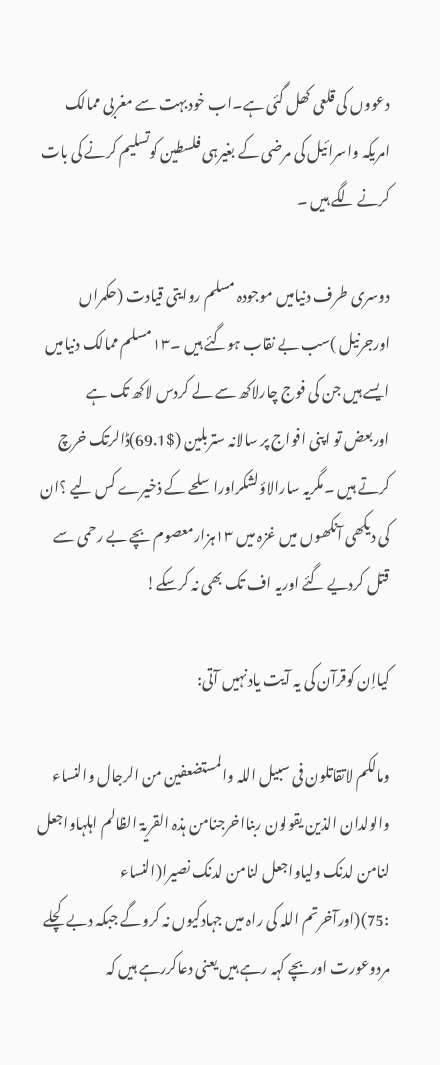دعووں کی قلعی کھل گئی ہے۔اب خودبہت سے مغربی ممالک امریکہ واسرائیل کی مرضی کے بغیرہی فلسطین کوتسلیم کرنے کی بات کرنے لگے ہیں ۔

دوسری طرف دنیامیں موجودہ مسلم روایتی قیادت (حکمراں اورجرنیل )سب بے نقاب ہوگئے ہیں ۔۱۳مسلم ممالک دنیامیں ایسے ہیں جن کی فوج چارلاکھ سے لے کردس لاکھ تک ہے اوربعض تو اپنی افواج پر سالانہ ستربلین ($69.1)ڈالرتک خرچ کرتے ہیں ۔مگریہ سارالاؤلشکراوراسلحے کے ذخیرے کس لیے ؟ان کی دیکھی آنکھوں میں غزہ میں ۱۳ہزارمعصوم بچے بے رحمی سے قتل کردیے گئے اوریہ اف تک بھی نہ کرسکے!

کیااِن کوقرآن کی یہ آیت یادنہیں آتی:

ومالکم لاتقاتلون فی سبیل اللہ والمستضعفین من الرجال والنساء والولدان الذین یقولون ربنااخرجنامن ہذہ القریۃ الظالم اہلہاواجعل لنامن لدنک ولیاواجعل لنامن لدنک نصیرا(النساء :75)(اورآخرتم اللہ کی راہ میں جہادکیوں نہ کروگے جبکہ دبے کچلے مردوعورت اوربچے کہہ رہے ہیں یعنی دعاکررہے ہیں کہ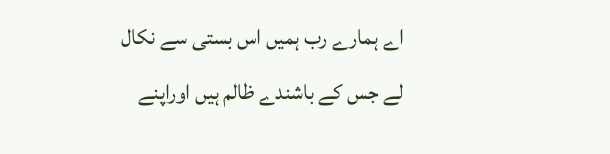اے ہمارے رب ہمیں اس بستی سے نکال لے جس کے باشندے ظالم ہیں اوراپنے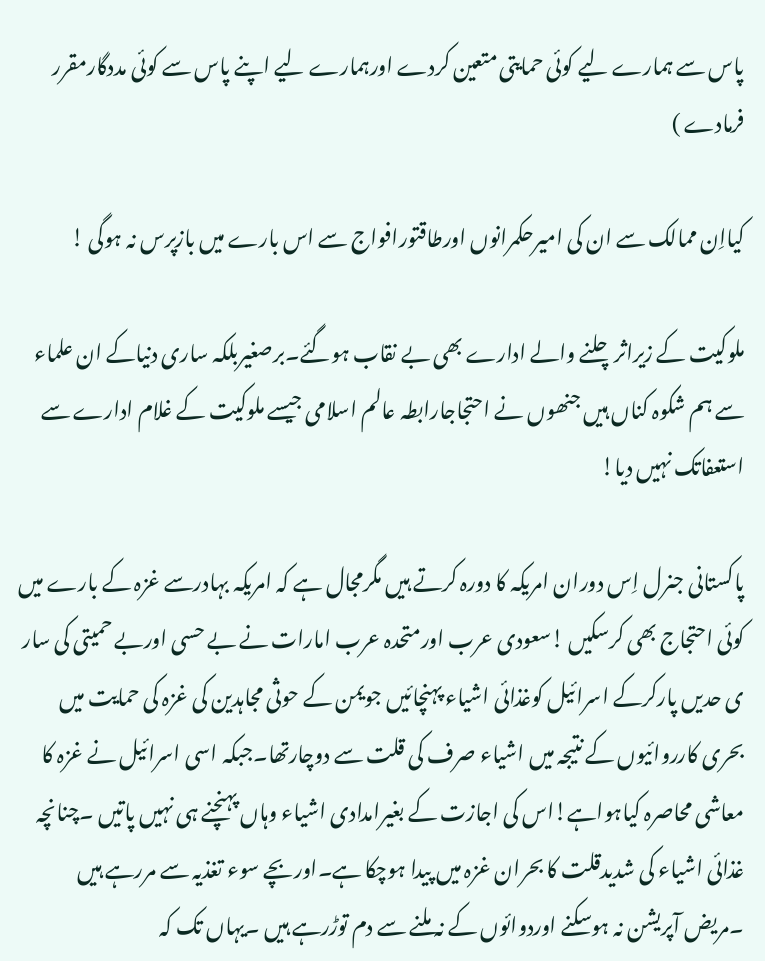پاس سے ہمارے لیے کوئی حمایتی متعین کردے اورہمارے لیے اپنے پاس سے کوئی مددگارمقرر فرمادے )

کیااِن ممالک سے ان کی امیرحکمرانوں اورطاقتورافواج سے اس بارے میں بازپرس نہ ہوگی !

ملوکیت کے زیراثرچلنے والے ادارے بھی بے نقاب ہوگئے۔برصغیربلکہ ساری دنیاکے ان علماء سے ہم شکوہ کناں ہیں جنھوں نے احتجاجارابطہ عالم اسلامی جیسے ملوکیت کے غلام ادارے سے استعفاتک نہیں دیا!

پاکستانی جنرل اِس دوران امریکہ کا دورہ کرتے ہیں مگرمجال ہے کہ امریکہ بہادرسے غزہ کے بارے میں کوئی احتجاج بھی کرسکیں !سعودی عرب اورمتحدہ عرب امارات نے بے حسی اوربے حمیتی کی سار ی حدیں پارکرکے اسرائیل کوغذائی اشیاء پہنچائیں جویمن کے حوثی مجاہدین کی غزہ کی حمایت میں بحری کارروائیوں کے نتیجہ میں اشیاء صرف کی قلت سے دوچارتھا۔جبکہ اسی اسرائیل نے غزہ کا معاشی محاصرہ کیاہواہے!اس کی اجازت کے بغیرامدادی اشیاء وہاں پہنچنے ہی نہیں پاتیں ۔چنانچہ غذائی اشیاء کی شدیدقلت کا بحران غزہ میں پیدا ہوچکا ہے۔اوربچے سوء تغذیہ سے مررہے ہیں ۔مریض آپریشن نہ ہوسکنے اوردوائوں کے نہ ملنے سے دم توڑرہے ہیں ۔یہاں تک کہ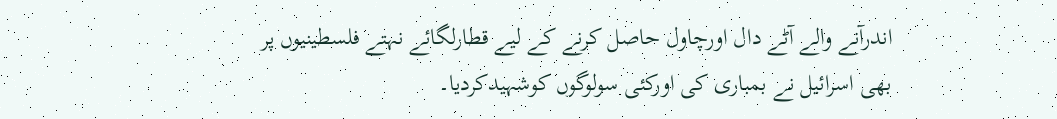اندرآنے والے آٹے دال اورچاول حاصل کرنے کے لیے قطارلگائے نہتے فلسطینیوں پر بھی اسرائیل نے بمباری کی اورکئی سولوگوں کوشہیدکردیا۔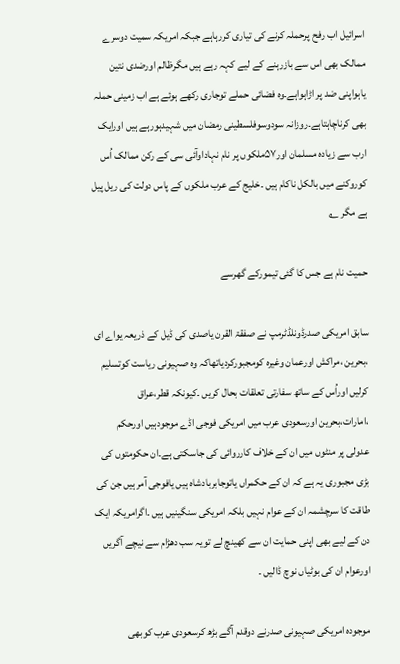اسرائیل اب رفح پرحملہ کرنے کی تیاری کررہاہے جبکہ امریکہ سمیت دوسرے ممالک بھی اس سے بازرہنے کے لیے کہہ رہے ہیں مگرظالم اورضدی نتین یاہواپنی ضد پر اڑاہواہے۔وہ فضائی حملے توجاری رکھے ہوئے ہے اب زمینی حملہ بھی کرناچاہتاہے۔روزانہ سودوسوفلسطینی رمضان میں شہیدہورہے ہیں اورایک ارب سے زیادہ مسلمان اور۵۷ملکوں پر نام نہاداوآئی سی کے رکن ممالک اُس کوروکنے میں بالکل ناکام ہیں ۔خلیج کے عرب ملکوں کے پاس دولت کی ریل پیل ہے مگر ؎

حمیت نام ہے جس کا گئی تیمورکے گھرسے

سابق امریکی صدرڈونلڈٹرمپ نے صفقۃ القرن یاصدی کی ڈیل کے ذریعہ یواے ای ،بحرین ،مراکش اورعمان وغیرہ کومجبورکردیاتھاکہ وہ صہیونی ریاست کوتسلیم کرلیں اوراُس کے ساتھ سفارتی تعلقات بحال کریں ۔کیونکہ قطر،عراق ،امارات،بحرین اورسعودی عرب میں امریکی فوجی اڈے موجودہیں اورحکم عدولی پر منٹوں میں ان کے خلاف کارروائی کی جاسکتی ہے۔ان حکومتوں کی بڑی مجبوری یہ ہے کہ ان کے حکمراں یاتوجابربادشاہ ہیں یافوجی آمرہیں جن کی طاقت کا سرچشمہ ان کے عوام نہیں بلکہ امریکی سنگینیں ہیں ۔اگرامریکہ ایک دن کے لیے بھی اپنی حمایت ان سے کھینچ لے تویہ سب دھڑام سے نیچے آگریں اورعوام ان کی بوٹیاں نوچ ڈالیں ۔

موجودہ امریکی صہیونی صدرنے دوقدم آگے بڑھ کرسعودی عرب کوبھی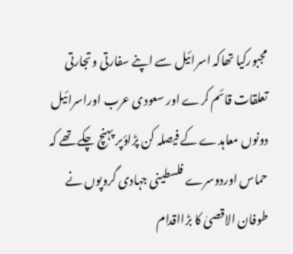مجبورکیا تھاکہ اسرائیل سے اپنے سفارتی وتجارتی تعلقات قائم کرے اور سعودی عرب اوراسرائیل دونوں معاہدے کے فیصلہ کن پڑاؤپر پہنچ چکے تھے کہ حماس اوردوسرے فلسطینی جہادی گروپوں نے طوفان الاقصیٰ کا بڑااقدام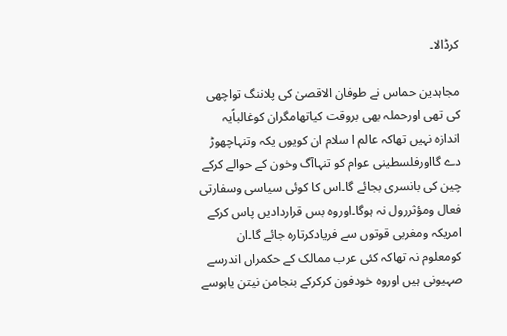کرڈالا۔

مجاہدین حماس نے طوفان الاقصیٰ کی پلاننگ تواچھی کی تھی اورحملہ بھی بروقت کیاتھامگران کوغالباًیہ اندازہ نہیں تھاکہ عالم ا سلام ان کویوں یکہ وتنہاچھوڑ دے گااورفلسطینی عوام کو تنہاآگ وخون کے حوالے کرکے چین کی بانسری بجائے گا۔اس کا کوئی سیاسی وسفارتی فعال ومؤثررول نہ ہوگا۔اوروہ بس قراردادیں پاس کرکے امریکہ ومغربی قوتوں سے فریادکرتارہ جائے گا۔ان کومعلوم نہ تھاکہ کئی عرب ممالک کے حکمراں اندرسے صہیونی ہیں اوروہ خودفون کرکرکے بنجامن نیتن یاہوسے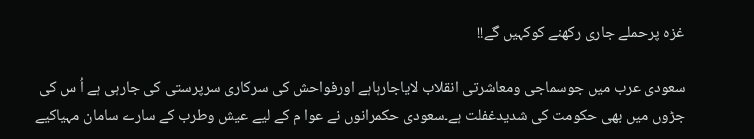غزہ پرحملے جاری رکھنے کوکہیں گے!!

سعودی عرب میں جوسماجی ومعاشرتی انقلاب لایاجارہاہے اورفواحش کی سرکاری سرپرستی کی جارہی ہے اُ س کی جڑوں میں بھی حکومت کی شدیدغفلت ہے۔سعودی حکمرانوں نے عوا م کے لیے عیش وطرب کے سارے سامان مہیاکیے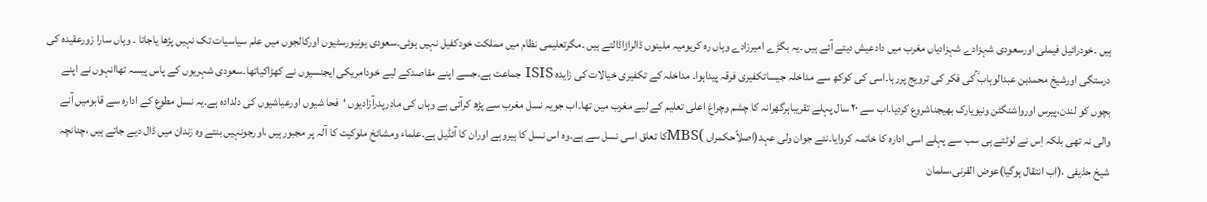ہیں ۔خودرائیل فیملی اورسعودی شہزادے شہزادیاں مغرب میں دادعیش دیتے آئے ہیں ۔یہ بگڑے امیرزادے وہاں رہ کریومیہ ملینوں ڈالراڑاڈالتے ہیں ۔مگرتعلیمی نظام میں مملکت خودکفیل نہیں ہوئی۔سعودی یونیورسٹیوں اورکالجوں میں علم سیاسیات تک نہیں پڑھا یاجاتا ۔ وہاں سارا زورعقیدہ کی درستگی اورشیخ محمدبن عبدالوہاب ؒکی فکر کی ترویج پررہا۔اسی کی کوکھ سے مداخلہ جیساتکفیری فرقہ پیداہوا۔ مداخلہ کے تکفیری خیالات کی زایدہ ISIS جماعت ہے۔جسے اپنے مقاصدکے لیے خودامریکی ایجنسیوں نے کھڑاکیاتھا۔سعودی شہریوں کے پاس پیسہ تھاانہوں نے اپنے بچوں کو لندن،پیرس اورواشنگٹن ونیویارک بھیجناشروع کردیا۔اب سے ۲۰ سال پہلے تقریباہرگھرانہ کا چشم وچراغ اعلی تعلیم کے لیے مغرب میں تھا۔اب جویہ نسل مغرب سے پڑھ کرآئی ہے وہاں کی مادرپدرآزادیوں ‘فحا شیوں اورعیاشیوں کی دلدادہ ہے۔یہ نسل مطوع کے ادارہ سے قابومیں آنے والی نہ تھی بلکہ اِس نے لوٹتے ہی سب سے پہلے اسی ادارہ کا خاتمہ کروایا۔نئے جوان ولی عہد(اصلاًحکمراں )MBSکا تعلق اسی نسل سے ہے۔وہ اس نسل کا ہیروہے اوران کا آئڈیل ہے۔علماء ومشائخ ملوکیت کا آلہ پر مجبورہیں ،اورجونہیں بنتے وہ زندان میں ڈال دیے جاتے ہیں ،چنانچہ شیخ حذیفی ،(اب انتقال ہوگیا)عوض القرنی،سلمان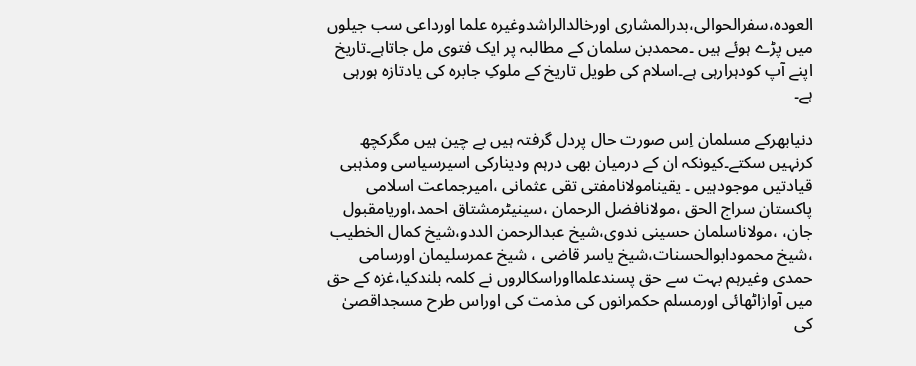العودہ،سفرالحوالی،بدرالمشاری اورخالدالراشدوغیرہ علما اورداعی سب جیلوں میں پڑے ہوئے ہیں ۔محمدبن سلمان کے مطالبہ پر ایک فتوی مل جاتاہے۔تاریخ اپنے آپ کودہرارہی ہے۔اسلام کی طویل تاریخ کے ملوکِ جابرہ کی یادتازہ ہورہی ہے۔

دنیابھرکے مسلمان اِس صورت حال پردل گرفتہ ہیں بے چین ہیں مگرکچھ کرنہیں سکتے۔کیونکہ ان کے درمیان بھی درہم ودینارکی اسیرسیاسی ومذہبی قیادتیں موجودہیں ۔ یقینامولانامفتی تقی عثمانی ،امیرجماعت اسلامی پاکستان سراج الحق ،مولانافضل الرحمان ،سینیٹرمشتاق احمد،اوریامقبول جان، ،مولاناسلمان حسینی ندوی،شیخ عبدالرحمن الددو،شیخ کمال الخطیب ،شیخ محمودابوالحسنات،شیخ یاسر قاضی ، شیخ عمرسلیمان اورسامی حمدی وغیرہم بہت سے حق پسندعلمااوراسکالروں نے کلمہ بلندکیا،غزہ کے حق میں آوازاٹھائی اورمسلم حکمرانوں کی مذمت کی اوراس طرح مسجداقصیٰ کی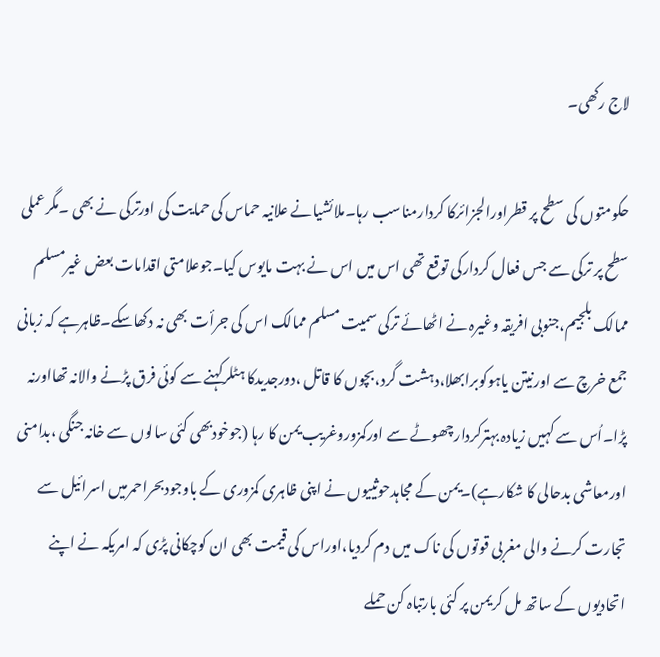لاج رکھی۔

حکومتوں کی سطح پر قطراورالجزائرکا کردارمناسب رہا۔ملائشیانے علانیہ حماس کی حمایت کی اورترکی نے بھی ۔مگرعملی سطح پر ترکی سے جس فعال کردارکی توقع تھی اس میں اس نے بہت مایوس کیا۔جوعلامتی اقدامات بعض غیرمسلم ممالک بلجیم،جنوبی افریقہ وغیرہ نے اٹھائے ترکی سمیت مسلم ممالک اس کی جرأت بھی نہ دکھاسکے۔ظاہرہے کہ زبانی جمع خرچ سے اورنیتن یاہوکوبرابھلا،دہشت گرد،بچوں کا قاتل ،دورجدیدکا ہٹلرکہنے سے کوئی فرق پڑنے والانہ تھااورنہ پڑا۔اُس سے کہیں زیادہ بہترکردارچھوٹے سے اورکمزوروغریب یمن کا رہا (جوخودبھی کئی سالوں سے خانہ جنگی ،بدامنی اورمعاشی بدحالی کا شکارہے)۔یمن کے مجاہدحوثییوں نے اپنی ظاہری کمزوری کے باوجودبحراحمرمیں اسرائیل سے تجارت کرنے والی مغربی قوتوں کی ناک میں دم کردیا،اوراس کی قیمت بھی ان کوچکانی پڑی کہ امریکہ نے اپنے اتحادیوں کے ساتھ مل کریمن پر کئی بارتباہ کن حملے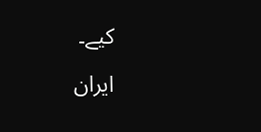کیے۔

ایران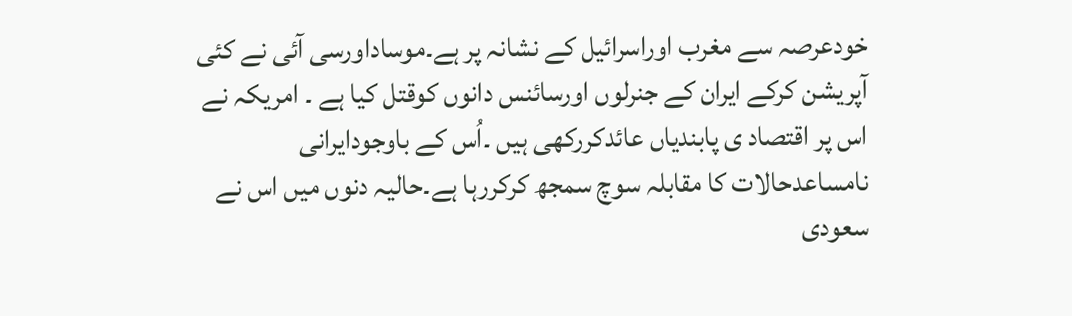خودعرصہ سے مغرب اوراسرائیل کے نشانہ پر ہے۔موساداورسی آئی نے کئی آپریشن کرکے ایران کے جنرلوں اورسائنس دانوں کوقتل کیا ہے ۔ امریکہ نے اس پر اقتصاد ی پابندیاں عائدکررکھی ہیں ۔اُس کے باوجودایرانی نامساعدحالات کا مقابلہ سوچ سمجھ کرکررہا ہے۔حالیہ دنوں میں اس نے سعودی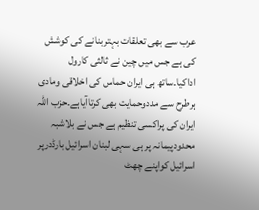عرب سے بھی تعلقات بہتربنانے کی کوشش کی ہے جس میں چین نے ثالثی کارول اداکیا۔ساتھ ہی ایران حماس کی اخلاقی ومادی ہرطرح سے مددوحمایت بھی کرتاآیاہے۔حزب اللہ ایران کی پراکسی تنظیم ہے جس نے بلاشبہ محدودپیمانہ پر ہی سہی لبنان اسرائیل بارڈدرپر اسرائیل کواپنے چھٹ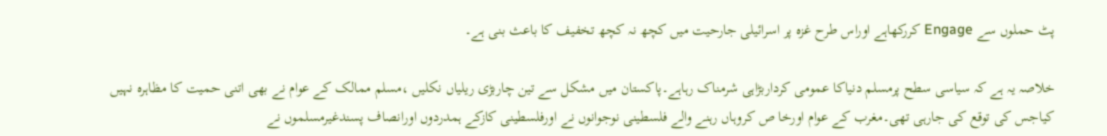پٹ حملوں سے Engage کررکھاہے اوراس طرح غزہ پر اسرائیلی جارحیت میں کچھ نہ کچھ تخفیف کا باعث بنی ہے۔

خلاصہ یہ ہے کہ سیاسی سطح پرمسلم دنیاکا عمومی کرداربڑاہی شرمناک رہاہے۔پاکستان میں مشکل سے تین چاربڑی ریلیاں نکلیں ،مسلم ممالک کے عوام نے بھی اتنی حمیت کا مظاہرہ نہیں کیاجس کی توقع کی جارہی تھی۔مغرب کے عوام اورخا ص کروہاں رہنے والے فلسطینی نوجوانوں نے اورفلسطینی کازکے ہمدردوں اورانصاف پسندغیرمسلموں نے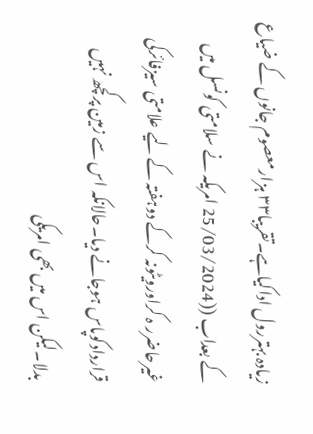زیادہ بہتررول اداکیاہے۔تقریبا۳۳ ہزارمعصوم جانوں کے ضیاع کے بعداب ((25/03/2024 امریکہ نے سلامتی کونسل میں غیرحاضرر ہ کراورویٹونہ کرکے دوہفتہ کے لیے علامتی سیزفائرکی قراردادکوپاس ہوجانے دیا۔حالانکہ اس سے زمین پرکچھ نہیں بدلا۔لیکن اس میں بھی امریکی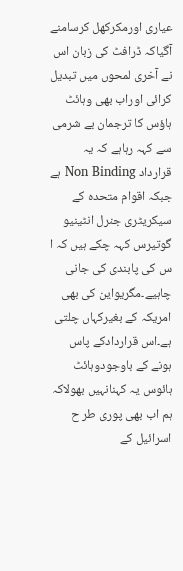عیاری اورمکرکھل کرسامنے آگیاکہ ڈرافٹ کی زبان اس نے آخری لمحوں میں تبدیل کرائی اوراب بھی وہائٹ ہاؤس کا ترجمان بے شرمی سے کہہ رہاہے کہ یہ قرارداد Non Binding ہے جبکہ اقوام متحدہ کے سیکریٹری جنرل انٹینیو گوتیرس کہہ چکے ہیں کہ ا س کی پابندی کی جانی چاہیے۔مگریواین کی بھی امریکہ کے بغیرکہاں چلتی ہے۔اس قراردادکے پاس ہونے کے باوجودوہائٹ ہائوس یہ کہنانہیں بھولاکہ ہم اب بھی پوری طر ح اسرائیل کے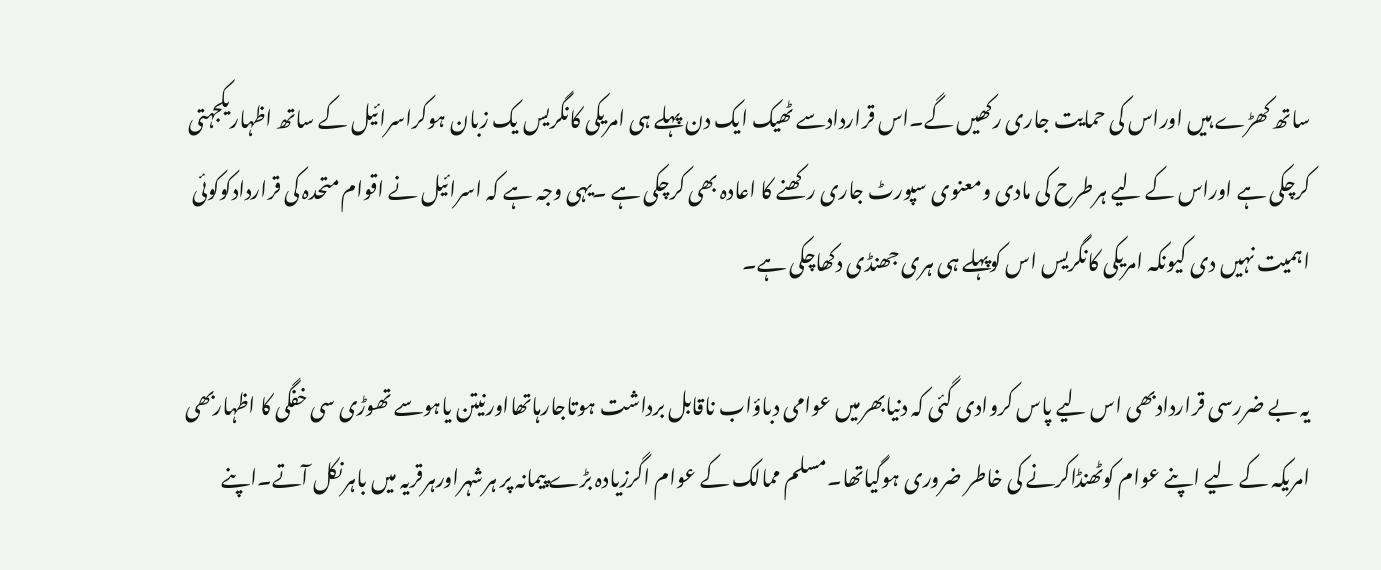ساتھ کھڑے ہیں اوراس کی حمایت جاری رکھیں گے۔اس قراردادسے ٹھیک ایک دن پہلے ہی امریکی کانگریس یک زبان ہوکراسرائیل کے ساتھ اظہاریکجہتی کرچکی ہے اوراس کے لیے ہرطرح کی مادی ومعنوی سپورٹ جاری رکھنے کا اعادہ بھی کرچکی ہے ۔یہی وجہ ہے کہ اسرائیل نے اقوام متحدہ کی قراردادکوکوئی اہمیت نہیں دی کیونکہ امریکی کانگریس اس کوپہلے ہی ہری جھنڈی دکھاچکی ہے۔

یہ بے ضررسی قراردادبھی اس لیے پاس کروادی گئی کہ دنیابھرمیں عوامی دباؤاب ناقابل برداشت ہوتاجارہاتھااورنیتن یاہوسے تھوڑی سی خفگی کا اظہاربھی امریکہ کے لیے اپنے عوام کوٹھنڈاکرنے کی خاطر ضروری ہوگیاتھا۔مسلم ممالک کے عوام اگرزیادہ بڑے پیمانہ پر ہرشہراورہرقریہ میں باہرنکل آتے۔اپنے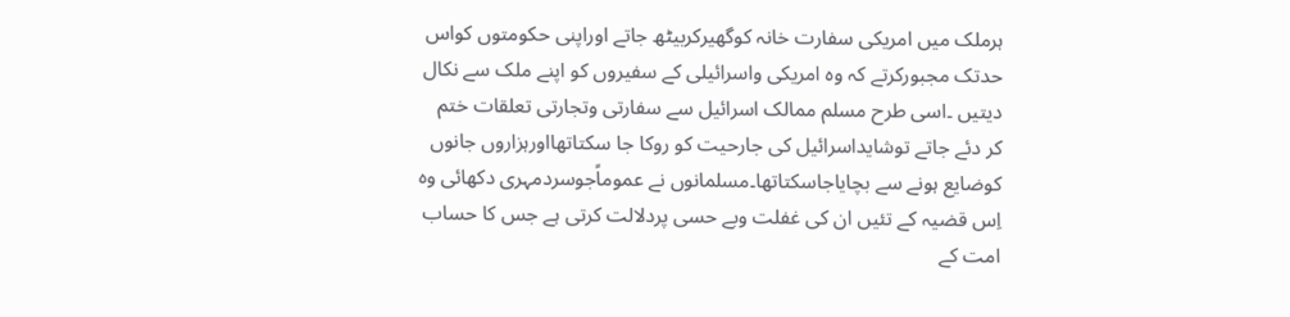ہرملک میں امریکی سفارت خانہ کوگھیرکربیٹھ جاتے اوراپنی حکومتوں کواس حدتک مجبورکرتے کہ وہ امریکی واسرائیلی کے سفیروں کو اپنے ملک سے نکال دیتیں ۔اسی طرح مسلم ممالک اسرائیل سے سفارتی وتجارتی تعلقات ختم کر دئے جاتے توشایداسرائیل کی جارحیت کو روکا جا سکتاتھااورہزاروں جانوں کوضایع ہونے سے بچایاجاسکتاتھا۔مسلمانوں نے عموماًجوسردمہری دکھائی وہ اِس قضیہ کے تئیں ان کی غفلت وبے حسی پردلالت کرتی ہے جس کا حساب امت کے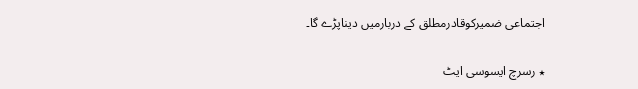اجتماعی ضمیرکوقادرمطلق کے دربارمیں دیناپڑے گا۔

٭ رسرچ ایسوسی ایٹ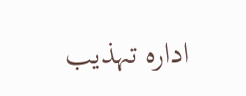ادارہ تہذیب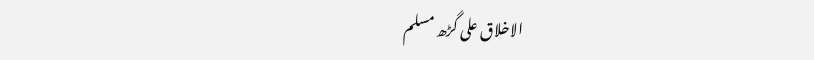الاخلاق علی گڑھ مسلم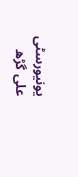یونیورسٹی علی گڑھ